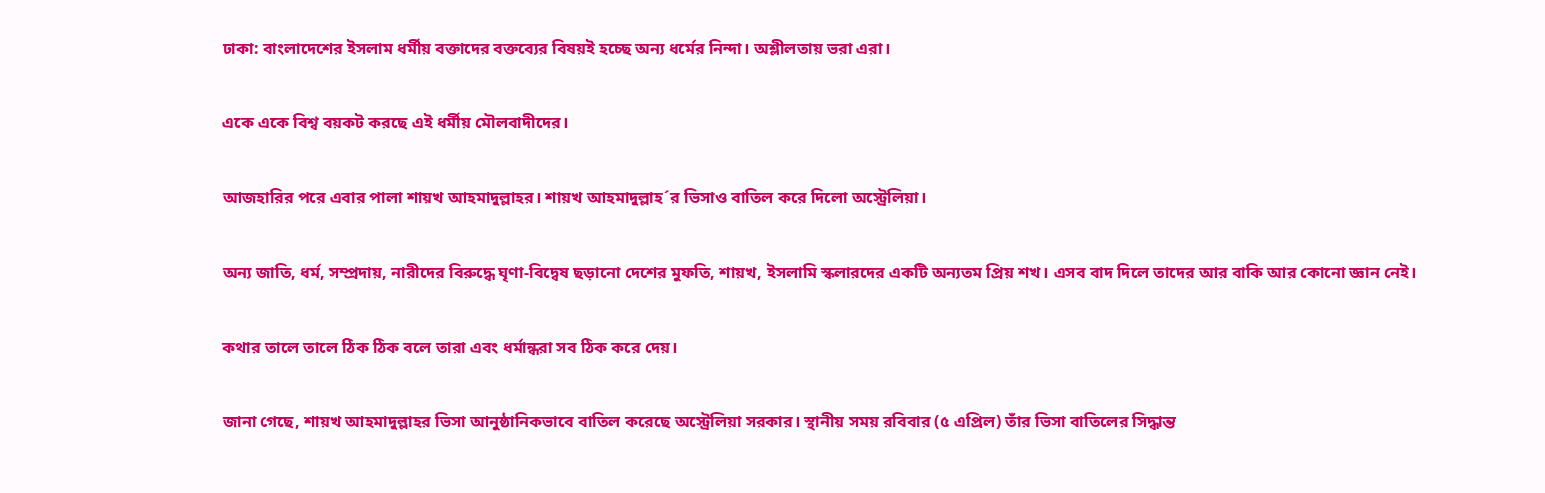ঢাকা: বাংলাদেশের ইসলাম ধর্মীয় বক্তাদের বক্তব্যের বিষয়ই হচ্ছে অন্য ধর্মের নিন্দা। অশ্লীলতায় ভরা এরা।

একে একে বিশ্ব বয়কট করছে এই ধর্মীয় মৌলবাদীদের।

আজহারির পরে এবার পালা শায়খ আহমাদুল্লাহর। শায়খ আহমাদুল্লাহ´র ভিসাও বাতিল করে দিলো অস্ট্রেলিয়া।

অন্য জাতি, ধর্ম, সম্প্রদায়, নারীদের বিরুদ্ধে ঘৃণা-বিদ্বেষ ছড়ানো দেশের মুফতি, শায়খ, ইসলামি স্কলারদের একটি অন্যতম প্রিয় শখ। এসব বাদ দিলে তাদের আর বাকি আর কোনো জ্ঞান নেই।

কথার তালে তালে ঠিক ঠিক বলে তারা এবং ধর্মান্ধরা সব ঠিক করে দেয়।

জানা গেছে, শায়খ আহমাদুল্লাহর ভিসা আনুষ্ঠানিকভাবে বাতিল করেছে অস্ট্রেলিয়া সরকার। স্থানীয় সময় রবিবার (৫ এপ্রিল) তাঁর ভিসা বাতিলের সিদ্ধান্ত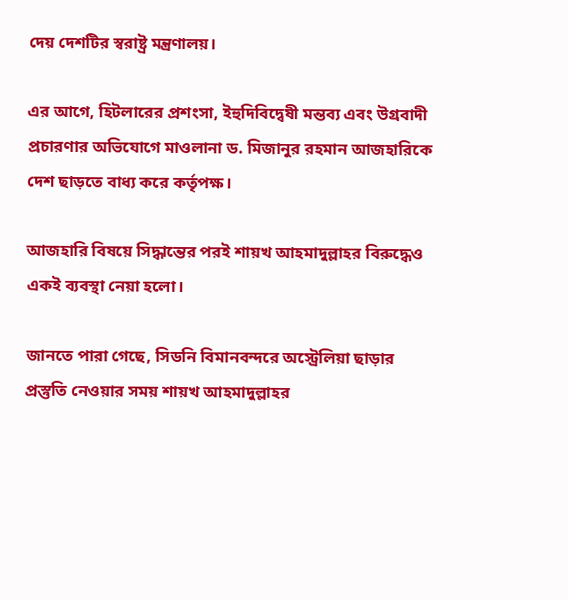দেয় দেশটির স্বরাষ্ট্র মন্ত্রণালয়।

এর আগে, হিটলারের প্রশংসা, ইহুদিবিদ্বেষী মন্তব্য এবং উগ্রবাদী প্রচারণার অভিযোগে মাওলানা ড. মিজানুর রহমান আজহারিকে দেশ ছাড়তে বাধ্য করে কর্তৃপক্ষ।

আজহারি বিষয়ে সিদ্ধান্তের পরই শায়খ আহমাদুল্লাহর বিরুদ্ধেও একই ব্যবস্থা নেয়া হলো।

জানতে পারা গেছে, সিডনি বিমানবন্দরে অস্ট্রেলিয়া ছাড়ার প্রস্তুতি নেওয়ার সময় শায়খ আহমাদুল্লাহর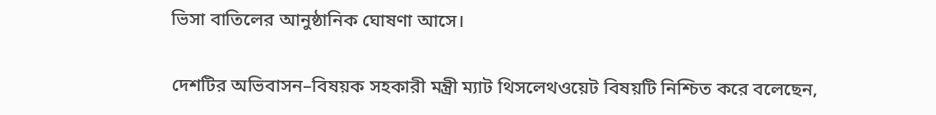ভিসা বাতিলের আনুষ্ঠানিক ঘোষণা আসে।

দেশটির অভিবাসন–বিষয়ক সহকারী মন্ত্রী ম্যাট থিসলেথওয়েট বিষয়টি নিশ্চিত করে বলেছেন,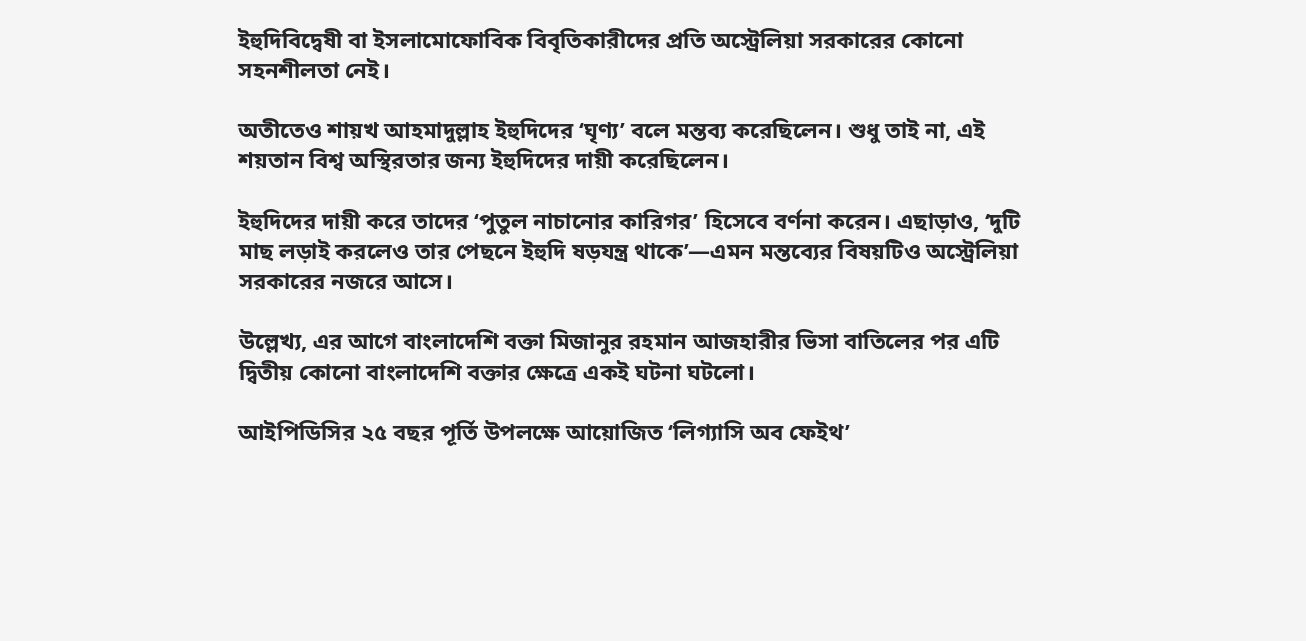ইহুদিবিদ্বেষী বা ইসলামোফোবিক বিবৃতিকারীদের প্রতি অস্ট্রেলিয়া সরকারের কোনো সহনশীলতা নেই।

অতীতেও শায়খ আহমাদুল্লাহ ইহুদিদের ‘ঘৃণ্য’ বলে মন্তব্য করেছিলেন। শুধু তাই না, এই শয়তান বিশ্ব অস্থিরতার জন্য ইহুদিদের দায়ী করেছিলেন।

ইহুদিদের দায়ী করে তাদের ‘পুতুল নাচানোর কারিগর’ হিসেবে বর্ণনা করেন। এছাড়াও, ‘দুটি মাছ লড়াই করলেও তার পেছনে ইহুদি ষড়যন্ত্র থাকে’—এমন মন্তব্যের বিষয়টিও অস্ট্রেলিয়া সরকারের নজরে আসে।

উল্লেখ্য, এর আগে বাংলাদেশি বক্তা মিজানুর রহমান আজহারীর ভিসা বাতিলের পর এটি দ্বিতীয় কোনো বাংলাদেশি বক্তার ক্ষেত্রে একই ঘটনা ঘটলো।

আইপিডিসির ২৫ বছর পূর্তি উপলক্ষে আয়োজিত ‘লিগ্যাসি অব ফেইথ’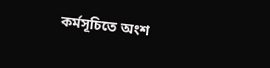কর্মসূচিতে অংশ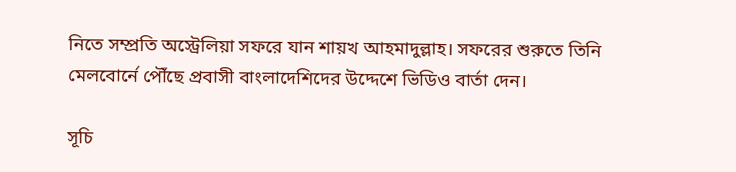নিতে সম্প্রতি অস্ট্রেলিয়া সফরে যান শায়খ আহমাদুল্লাহ। সফরের শুরুতে তিনি মেলবোর্নে পৌঁছে প্রবাসী বাংলাদেশিদের উদ্দেশে ভিডিও বার্তা দেন।

সূচি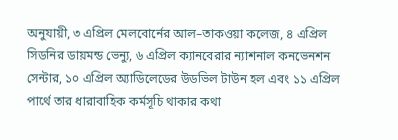অনুযায়ী, ৩ এপ্রিল মেলবোর্নের আল–তাকওয়া কলেজ, ৪ এপ্রিল সিডনির ডায়মন্ড ভেন্যু, ৬ এপ্রিল ক্যানবেরার ন্যাশনাল কনভেনশন সেন্টার, ১০ এপ্রিল অ্যাডিলেডের উডভিল টাউন হল এবং ১১ এপ্রিল পার্থে তার ধারাবাহিক কর্মসূচি থাকার কথা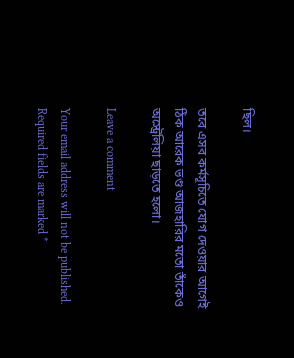ছিল।

তবে এসব কর্মসূচিতে যোগ দেওয়ার আগেই ঠিক আরেক ভণ্ড আজহারির মতো তাঁকেও অস্ট্রেলিয়া ছাড়তে হলো।

Leave a comment

Your email address will not be published. Required fields are marked *